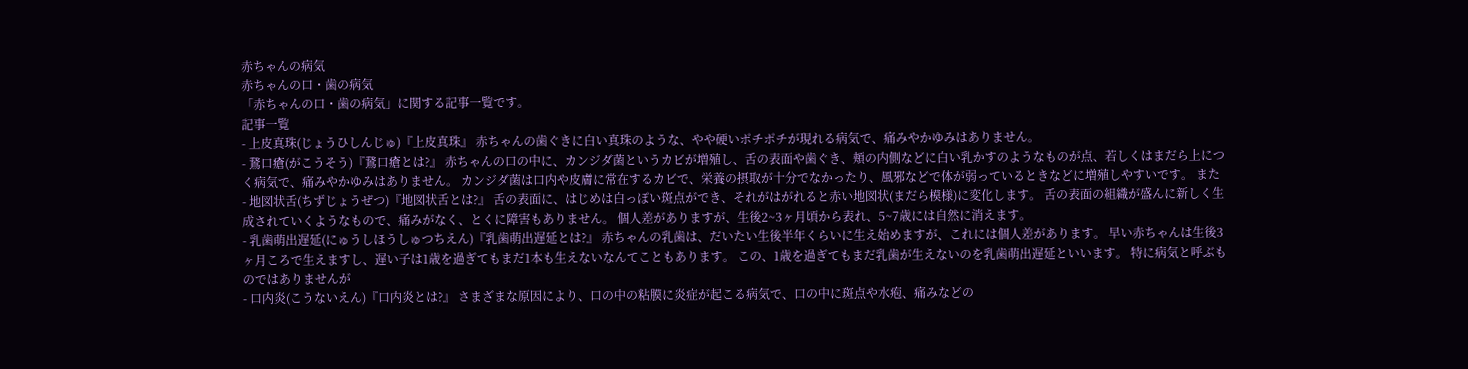赤ちゃんの病気
赤ちゃんの口・歯の病気
「赤ちゃんの口・歯の病気」に関する記事一覧です。
記事一覧
- 上皮真珠(じょうひしんじゅ)『上皮真珠』 赤ちゃんの歯ぐきに白い真珠のような、やや硬いポチポチが現れる病気で、痛みやかゆみはありません。
- 鵞口瘡(がこうそう)『鵞口瘡とは?』 赤ちゃんの口の中に、カンジダ菌というカビが増殖し、舌の表面や歯ぐき、頬の内側などに白い乳かすのようなものが点、若しくはまだら上につく病気で、痛みやかゆみはありません。 カンジダ菌は口内や皮膚に常在するカビで、栄養の摂取が十分でなかったり、風邪などで体が弱っているときなどに増殖しやすいです。 また
- 地図状舌(ちずじょうぜつ)『地図状舌とは?』 舌の表面に、はじめは白っぽい斑点ができ、それがはがれると赤い地図状(まだら模様)に変化します。 舌の表面の組織が盛んに新しく生成されていくようなもので、痛みがなく、とくに障害もありません。 個人差がありますが、生後2~3ヶ月頃から表れ、5~7歳には自然に消えます。
- 乳歯萌出遅延(にゅうしほうしゅつちえん)『乳歯萌出遅延とは?』 赤ちゃんの乳歯は、だいたい生後半年くらいに生え始めますが、これには個人差があります。 早い赤ちゃんは生後3ヶ月ころで生えますし、遅い子は1歳を過ぎてもまだ1本も生えないなんてこともあります。 この、1歳を過ぎてもまだ乳歯が生えないのを乳歯萌出遅延といいます。 特に病気と呼ぶものではありませんが
- 口内炎(こうないえん)『口内炎とは?』 さまざまな原因により、口の中の粘膜に炎症が起こる病気で、口の中に斑点や水疱、痛みなどの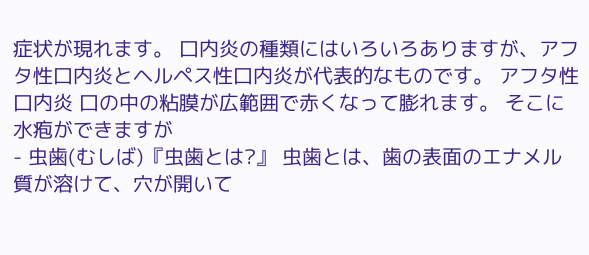症状が現れます。 口内炎の種類にはいろいろありますが、アフタ性口内炎とヘルペス性口内炎が代表的なものです。 アフタ性口内炎 口の中の粘膜が広範囲で赤くなって膨れます。 そこに水疱ができますが
- 虫歯(むしば)『虫歯とは?』 虫歯とは、歯の表面のエナメル質が溶けて、穴が開いて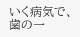いく病気で、歯の一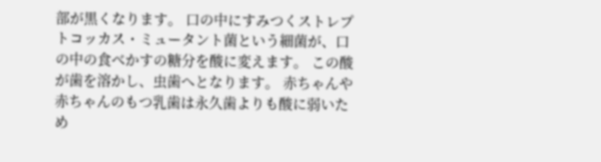部が黒くなります。 口の中にすみつくストレプトコッカス・ミュータント菌という細菌が、口の中の食べかすの糖分を酸に変えます。 この酸が歯を溶かし、虫歯へとなります。 赤ちゃんや赤ちゃんのもつ乳歯は永久歯よりも酸に弱いため